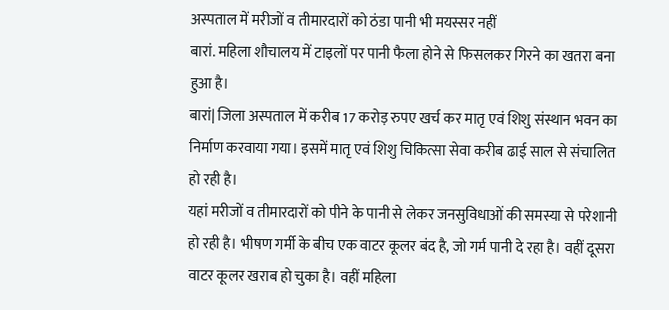अस्पताल में मरीजों व तीमारदारों को ठंडा पानी भी मयस्सर नहीं
बारां. महिला शौचालय में टाइलों पर पानी फैला होने से फिसलकर गिरने का खतरा बना हुआ है।
बारां| जिला अस्पताल में करीब 17 करोड़ रुपए खर्च कर मातृ एवं शिशु संस्थान भवन का निर्माण करवाया गया। इसमें मातृ एवं शिशु चिकित्सा सेवा करीब ढाई साल से संचालित हो रही है।
यहां मरीजों व तीमारदारों को पीने के पानी से लेकर जनसुविधाओं की समस्या से परेशानी हो रही है। भीषण गर्मी के बीच एक वाटर कूलर बंद है, जो गर्म पानी दे रहा है। वहीं दूसरा वाटर कूलर खराब हो चुका है। वहीं महिला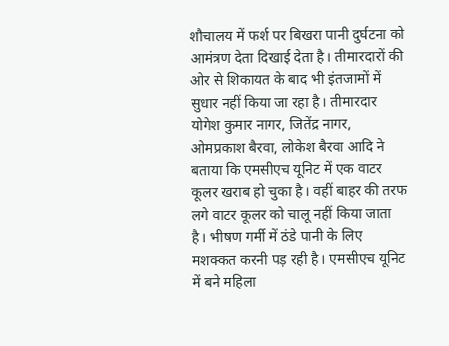शौचालय में फर्श पर बिखरा पानी दुर्घटना को आमंत्रण देता दिखाई देता है। तीमारदारों की ओर से शिकायत के बाद भी इंतजामों में सुधार नहीं किया जा रहा है। तीमारदार योगेश कुमार नागर, जितेंद्र नागर, ओमप्रकाश बैरवा, लोकेश बैरवा आदि ने बताया कि एमसीएच यूनिट में एक वाटर कूलर खराब हो चुका है। वहीं बाहर की तरफ लगे वाटर कूलर को चालू नहीं किया जाता है। भीषण गर्मी में ठंडे पानी के लिए मशक्कत करनी पड़ रही है। एमसीएच यूनिट में बने महिला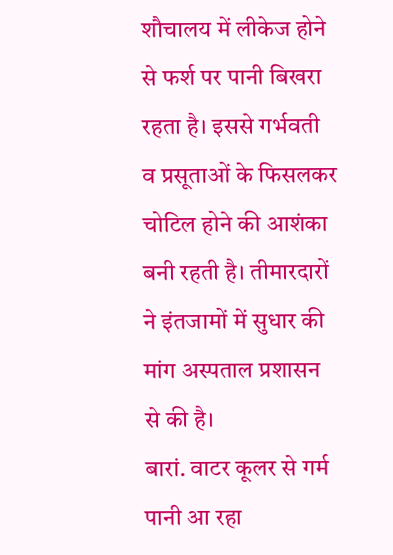शौचालय में लीकेज होने से फर्श पर पानी बिखरा रहता है। इससे गर्भवती व प्रसूताओं के फिसलकर चोटिल होने की आशंका बनी रहती है। तीमारदारों ने इंतजामों में सुधार की मांग अस्पताल प्रशासन से की है।
बारां. वाटर कूलर से गर्म पानी आ रहा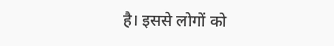है। इससे लोगों को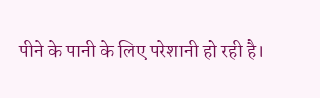पीने के पानी के लिए परेशानी हो रही है।